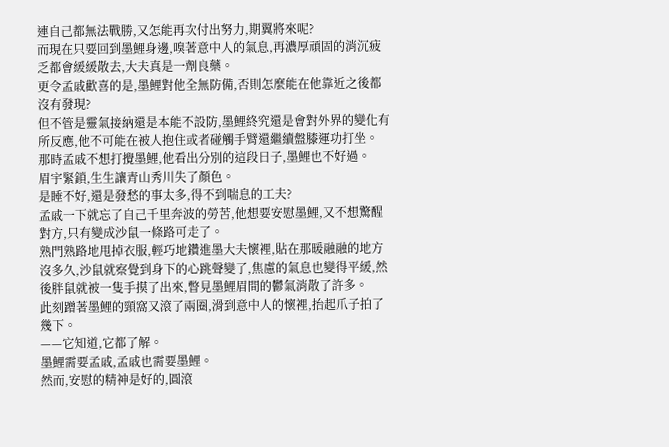連自己都無法戰勝,又怎能再次付出努力,期翼將來呢?
而現在只要回到墨鯉身邊,嗅著意中人的氣息,再濃厚頑固的消沉疲乏都會緩緩散去,大夫真是一劑良藥。
更令孟戚歡喜的是,墨鯉對他全無防備,否則怎麼能在他靠近之後都沒有發現?
但不管是靈氣接納還是本能不設防,墨鯉終究還是會對外界的變化有所反應,他不可能在被人抱住或者碰觸手臂還繼續盤膝運功打坐。
那時孟戚不想打攪墨鯉,他看出分別的這段日子,墨鯉也不好過。
眉宇緊鎖,生生讓青山秀川失了顏色。
是睡不好,還是發愁的事太多,得不到喘息的工夫?
孟戚一下就忘了自己千里奔波的勞苦,他想要安慰墨鯉,又不想驚醒對方,只有變成沙鼠一條路可走了。
熟門熟路地甩掉衣服,輕巧地鑽進墨大夫懷裡,貼在那暖融融的地方沒多久,沙鼠就察覺到身下的心跳聲變了,焦慮的氣息也變得平緩,然後胖鼠就被一隻手摸了出來,瞥見墨鯉眉間的鬱氣消散了許多。
此刻蹭著墨鯉的頸窩又滾了兩圈,滑到意中人的懷裡,抬起爪子拍了幾下。
——它知道,它都了解。
墨鯉需要孟戚,孟戚也需要墨鯉。
然而,安慰的精神是好的,圓滾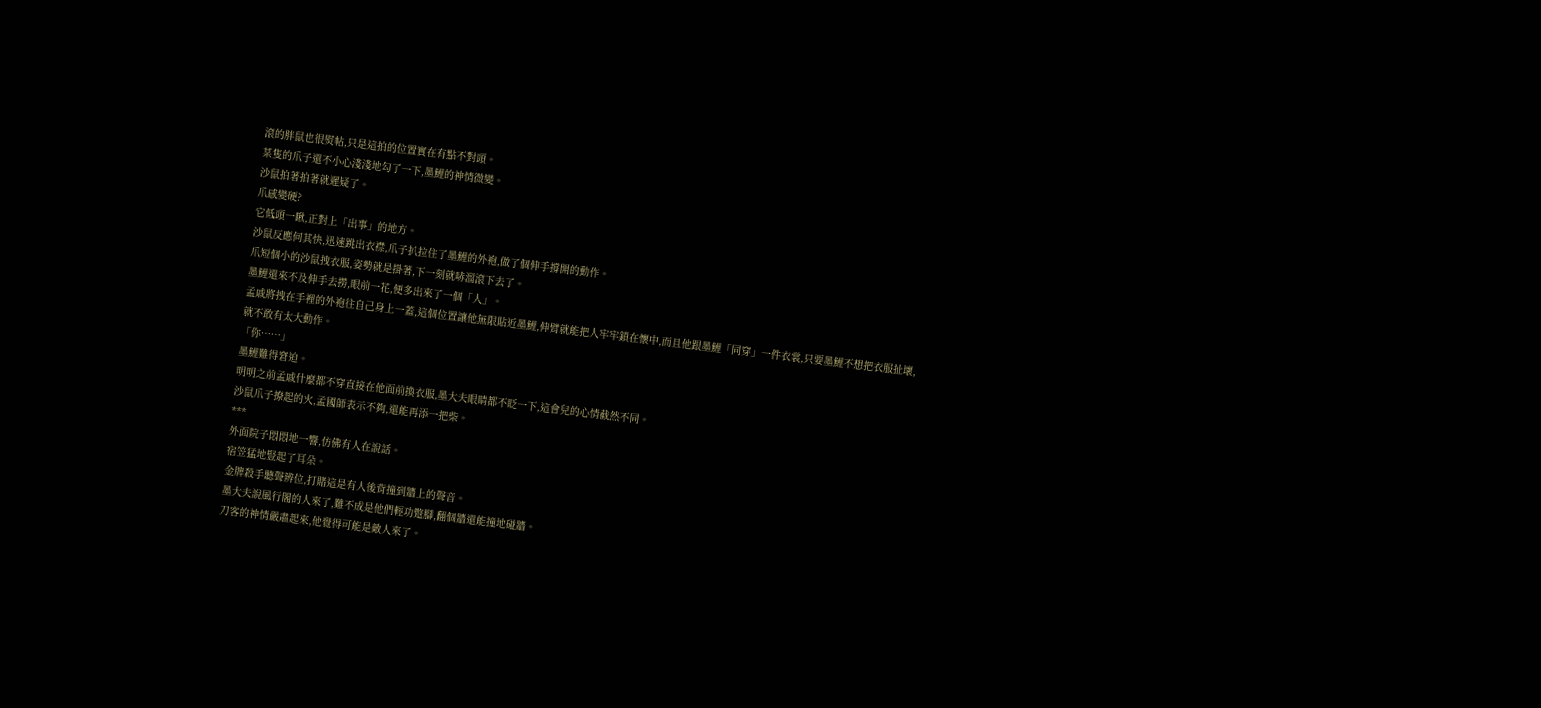滾的胖鼠也很熨帖,只是這拍的位置實在有點不對頭。
某隻的爪子還不小心淺淺地勾了一下,墨鯉的神情微變。
沙鼠拍著拍著就遲疑了。
爪感變硬?
它低頭一瞅,正對上「出事」的地方。
沙鼠反應何其快,迅速跳出衣襟,爪子扒拉住了墨鯉的外袍,做了個伸手撐開的動作。
爪短個小的沙鼠拽衣服,姿勢就是掛著,下一刻就哧溜滾下去了。
墨鯉還來不及伸手去撈,眼前一花,便多出來了一個「人」。
孟戚將拽在手裡的外袍往自己身上一蓋,這個位置讓他無限貼近墨鯉,伸臂就能把人牢牢鎖在懷中,而且他跟墨鯉「同穿」一件衣裳,只要墨鯉不想把衣服扯壞,就不敢有太大動作。
「你……」
墨鯉難得窘迫。
明明之前孟戚什麼都不穿直接在他面前換衣服,墨大夫眼睛都不眨一下,這會兒的心情截然不同。
沙鼠爪子撩起的火,孟國師表示不夠,還能再添一把柴。
***
外面院子悶悶地一響,仿佛有人在說話。
宿笠猛地豎起了耳朵。
金牌殺手聽聲辨位,打賭這是有人後背撞到牆上的聲音。
墨大夫說風行閣的人來了,難不成是他們輕功蹩腳,翻個牆還能撞地碰牆。
刀客的神情嚴肅起來,他覺得可能是敵人來了。